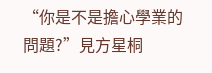“你是不是擔心學業的問題?”見方星桐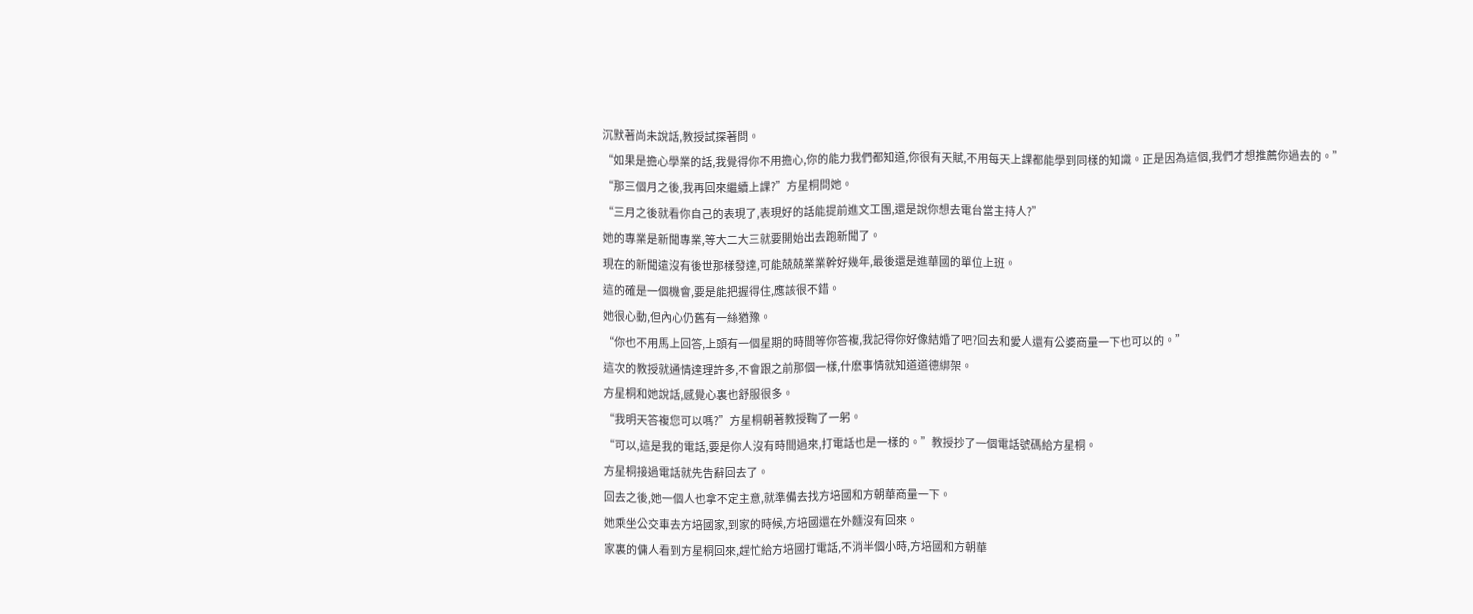沉默著尚未說話,教授試探著問。
“如果是擔心學業的話,我覺得你不用擔心,你的能力我們都知道,你很有天賦,不用每天上課都能學到同樣的知識。正是因為這個,我們才想推薦你過去的。”
“那三個月之後,我再回來繼續上課?”方星桐問她。
“三月之後就看你自己的表現了,表現好的話能提前進文工團,還是說你想去電台當主持人?”
她的專業是新聞專業,等大二大三就要開始出去跑新聞了。
現在的新聞遠沒有後世那樣發達,可能兢兢業業幹好幾年,最後還是進華國的單位上班。
這的確是一個機會,要是能把握得住,應該很不錯。
她很心動,但內心仍舊有一絲猶豫。
“你也不用馬上回答,上頭有一個星期的時間等你答複,我記得你好像結婚了吧?回去和愛人還有公婆商量一下也可以的。”
這次的教授就通情達理許多,不會跟之前那個一樣,什麽事情就知道道德綁架。
方星桐和她說話,感覺心裏也舒服很多。
“我明天答複您可以嗎?”方星桐朝著教授鞠了一躬。
“可以,這是我的電話,要是你人沒有時間過來,打電話也是一樣的。”教授抄了一個電話號碼給方星桐。
方星桐接過電話就先告辭回去了。
回去之後,她一個人也拿不定主意,就準備去找方培國和方朝華商量一下。
她乘坐公交車去方培國家,到家的時候,方培國還在外麵沒有回來。
家裏的傭人看到方星桐回來,趕忙給方培國打電話,不消半個小時,方培國和方朝華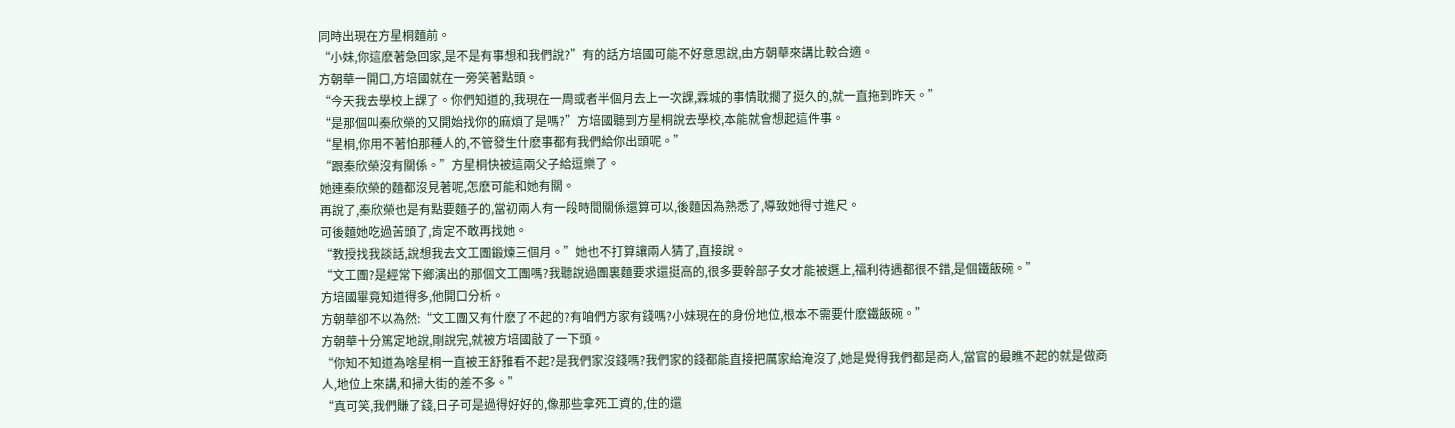同時出現在方星桐麵前。
“小妹,你這麽著急回家,是不是有事想和我們說?”有的話方培國可能不好意思說,由方朝華來講比較合適。
方朝華一開口,方培國就在一旁笑著點頭。
“今天我去學校上課了。你們知道的,我現在一周或者半個月去上一次課,霖城的事情耽擱了挺久的,就一直拖到昨天。”
“是那個叫秦欣榮的又開始找你的麻煩了是嗎?”方培國聽到方星桐說去學校,本能就會想起這件事。
“星桐,你用不著怕那種人的,不管發生什麽事都有我們給你出頭呢。”
“跟秦欣榮沒有關係。”方星桐快被這兩父子給逗樂了。
她連秦欣榮的麵都沒見著呢,怎麽可能和她有關。
再說了,秦欣榮也是有點要麵子的,當初兩人有一段時間關係還算可以,後麵因為熟悉了,導致她得寸進尺。
可後麵她吃過苦頭了,肯定不敢再找她。
“教授找我談話,說想我去文工團鍛煉三個月。”她也不打算讓兩人猜了,直接說。
“文工團?是經常下鄉演出的那個文工團嗎?我聽說過團裏麵要求還挺高的,很多要幹部子女才能被選上,福利待遇都很不錯,是個鐵飯碗。”
方培國畢竟知道得多,他開口分析。
方朝華卻不以為然:“文工團又有什麽了不起的?有咱們方家有錢嗎?小妹現在的身份地位,根本不需要什麽鐵飯碗。”
方朝華十分篤定地說,剛說完,就被方培國敲了一下頭。
“你知不知道為啥星桐一直被王舒雅看不起?是我們家沒錢嗎?我們家的錢都能直接把厲家給淹沒了,她是覺得我們都是商人,當官的最瞧不起的就是做商人,地位上來講,和掃大街的差不多。”
“真可笑,我們賺了錢,日子可是過得好好的,像那些拿死工資的,住的還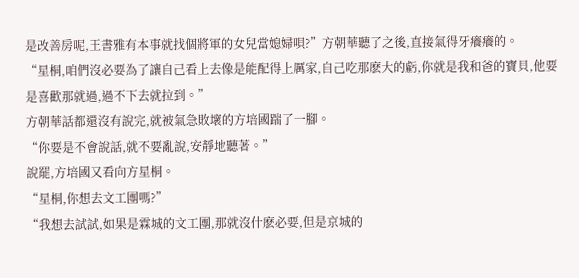是改善房呢,王書雅有本事就找個將軍的女兒當媳婦唄?”方朝華聽了之後,直接氣得牙癢癢的。
“星桐,咱們沒必要為了讓自己看上去像是能配得上厲家,自己吃那麽大的虧,你就是我和爸的寶貝,他要是喜歡那就過,過不下去就拉到。”
方朝華話都還沒有說完,就被氣急敗壞的方培國踹了一腳。
“你要是不會說話,就不要亂說,安靜地聽著。”
說罷,方培國又看向方星桐。
“星桐,你想去文工團嗎?”
“我想去試試,如果是霖城的文工團,那就沒什麽必要,但是京城的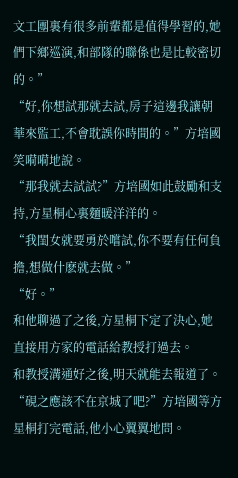文工團裏有很多前輩都是值得學習的,她們下鄉巡演,和部隊的聯係也是比較密切的。”
“好,你想試那就去試,房子這邊我讓朝華來監工,不會耽誤你時間的。”方培國笑嗬嗬地說。
“那我就去試試?”方培國如此鼓勵和支持,方星桐心裏麵暖洋洋的。
“我閨女就要勇於嚐試,你不要有任何負擔,想做什麽就去做。”
“好。”
和他聊過了之後,方星桐下定了決心,她直接用方家的電話給教授打過去。
和教授溝通好之後,明天就能去報道了。
“硯之應該不在京城了吧?”方培國等方星桐打完電話,他小心翼翼地問。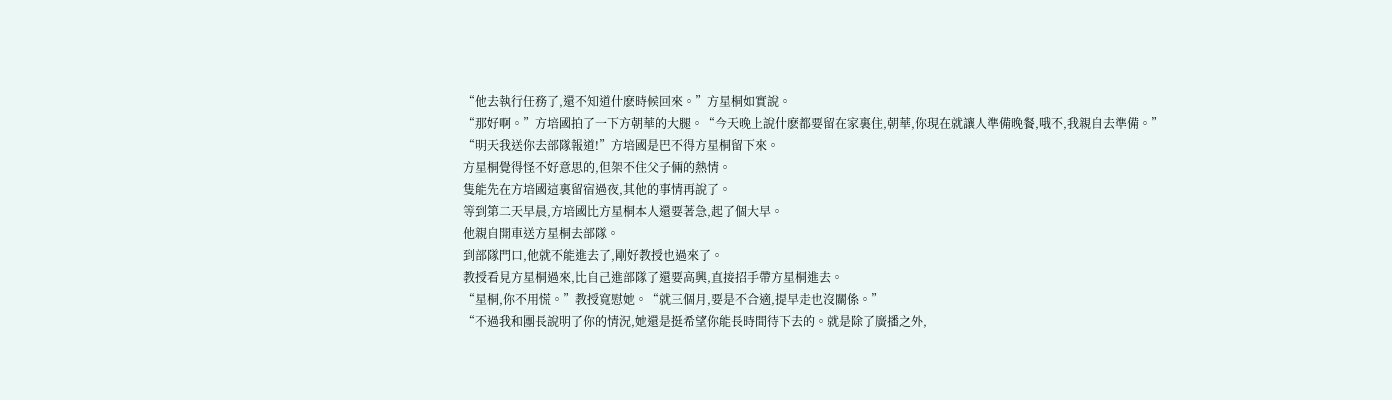“他去執行任務了,還不知道什麽時候回來。”方星桐如實說。
“那好啊。”方培國拍了一下方朝華的大腿。“今天晚上說什麽都要留在家裏住,朝華,你現在就讓人準備晚餐,哦不,我親自去準備。”
“明天我送你去部隊報道!”方培國是巴不得方星桐留下來。
方星桐覺得怪不好意思的,但架不住父子倆的熱情。
隻能先在方培國這裏留宿過夜,其他的事情再說了。
等到第二天早晨,方培國比方星桐本人還要著急,起了個大早。
他親自開車送方星桐去部隊。
到部隊門口,他就不能進去了,剛好教授也過來了。
教授看見方星桐過來,比自己進部隊了還要高興,直接招手帶方星桐進去。
“星桐,你不用慌。”教授寬慰她。“就三個月,要是不合適,提早走也沒關係。”
“不過我和團長說明了你的情況,她還是挺希望你能長時間待下去的。就是除了廣播之外,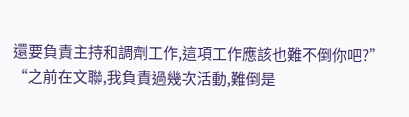還要負責主持和調劑工作,這項工作應該也難不倒你吧?”
“之前在文聯,我負責過幾次活動,難倒是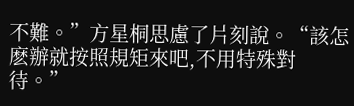不難。”方星桐思慮了片刻說。“該怎麽辦就按照規矩來吧,不用特殊對待。”